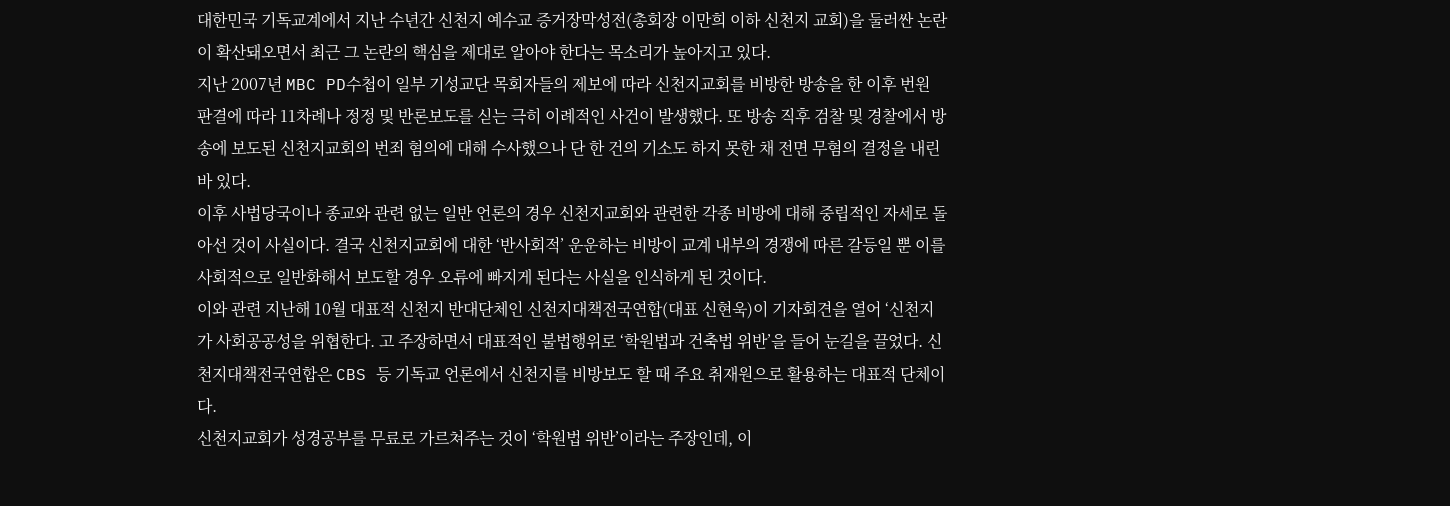대한민국 기독교계에서 지난 수년간 신천지 예수교 증거장막성전(총회장 이만희 이하 신천지 교회)을 둘러싼 논란이 확산돼오면서 최근 그 논란의 핵심을 제대로 알아야 한다는 목소리가 높아지고 있다.
지난 2007년 MBC PD수첩이 일부 기성교단 목회자들의 제보에 따라 신천지교회를 비방한 방송을 한 이후 번원 판결에 따라 11차례나 정정 및 반론보도를 싣는 극히 이례적인 사건이 발생했다. 또 방송 직후 검찰 및 경찰에서 방송에 보도된 신천지교회의 번죄 혐의에 대해 수사했으나 단 한 건의 기소도 하지 못한 채 전면 무혐의 결정을 내린바 있다.
이후 사법당국이나 종교와 관련 없는 일반 언론의 경우 신천지교회와 관련한 각종 비방에 대해 중립적인 자세로 돌아선 것이 사실이다. 결국 신천지교회에 대한 ‘반사회적’ 운운하는 비방이 교계 내부의 경쟁에 따른 갈등일 뿐 이를 사회적으로 일반화해서 보도할 경우 오류에 빠지게 된다는 사실을 인식하게 된 것이다.
이와 관련 지난해 10월 대표적 신천지 반대단체인 신천지대책전국연합(대표 신현욱)이 기자회견을 열어 ‘신천지가 사회공공성을 위협한다. 고 주장하면서 대표적인 불법행위로 ‘학원법과 건축법 위반’을 들어 눈길을 끌었다. 신천지대책전국연합은 CBS 등 기독교 언론에서 신천지를 비방보도 할 때 주요 취재원으로 활용하는 대표적 단체이다.
신천지교회가 성경공부를 무료로 가르쳐주는 것이 ‘학원법 위반’이라는 주장인데, 이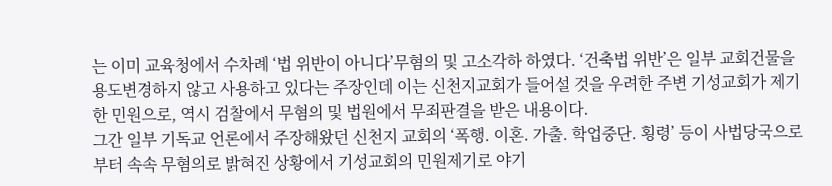는 이미 교육청에서 수차례 ‘법 위반이 아니다’무혐의 및 고소각하 하였다. ‘건축법 위반’은 일부 교회건물을 용도변경하지 않고 사용하고 있다는 주장인데 이는 신천지교회가 들어설 것을 우려한 주변 기성교회가 제기한 민원으로, 역시 검찰에서 무혐의 및 법원에서 무죄판결을 받은 내용이다.
그간 일부 기독교 언론에서 주장해왔던 신천지 교회의 ‘폭행. 이혼. 가출. 학업중단. 횡령’ 등이 사법당국으로부터 속속 무혐의로 밝혀진 상황에서 기성교회의 민원제기로 야기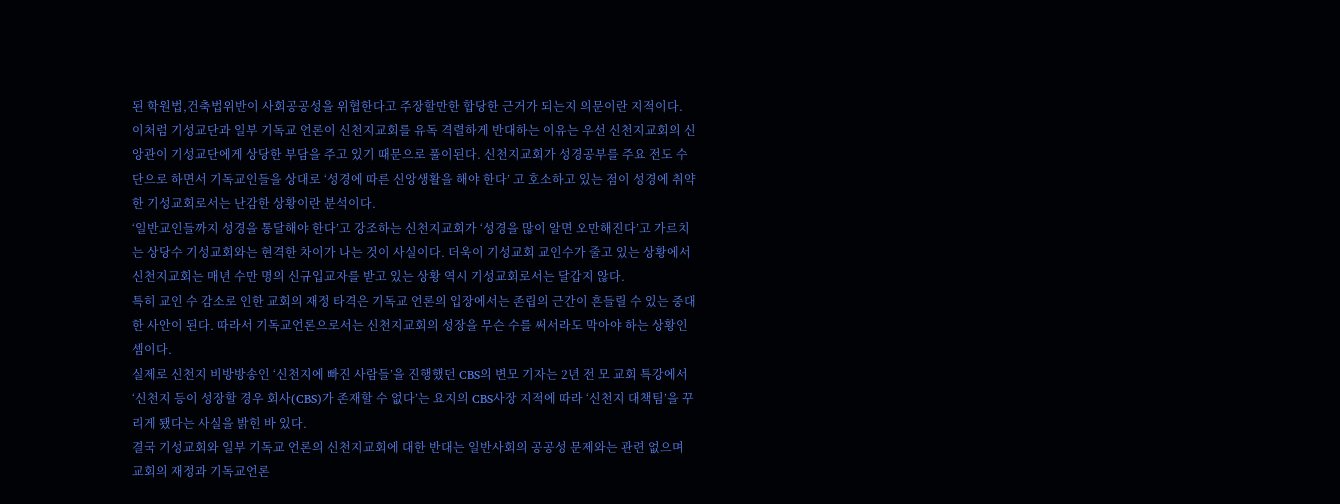된 학원법,건축법위반이 사회공공성을 위협한다고 주장할만한 합당한 근거가 되는지 의문이란 지적이다.
이처럼 기성교단과 일부 기독교 언론이 신천지교회를 유독 격렬하게 반대하는 이유는 우선 신천지교회의 신앙관이 기성교단에게 상당한 부담을 주고 있기 때문으로 풀이된다. 신천지교회가 성경공부를 주요 전도 수단으로 하면서 기독교인들을 상대로 ‘성경에 따른 신앙생활을 해야 한다’ 고 호소하고 있는 점이 성경에 취약한 기성교회로서는 난감한 상황이란 분석이다.
‘일반교인들까지 성경을 통달해야 한다’고 강조하는 신천지교회가 ‘성경을 많이 알면 오만해진다’고 가르치는 상당수 기성교회와는 현격한 차이가 나는 것이 사실이다. 더욱이 기성교회 교인수가 줄고 있는 상황에서 신천지교회는 매년 수만 명의 신규입교자를 받고 있는 상황 역시 기성교회로서는 달갑지 않다.
특히 교인 수 감소로 인한 교회의 재정 타격은 기독교 언론의 입장에서는 존립의 근간이 흔들릴 수 있는 중대한 사안이 된다. 따라서 기독교언론으로서는 신천지교회의 성장을 무슨 수를 써서라도 막아야 하는 상황인 셈이다.
실제로 신천지 비방방송인 ‘신천지에 빠진 사람들’을 진행했던 CBS의 변모 기자는 2년 전 모 교회 특강에서 ‘신천지 등이 성장할 경우 회사(CBS)가 존재할 수 없다’는 요지의 CBS사장 지적에 따라 ‘신천지 대책팀’을 꾸리게 됐다는 사실을 밝힌 바 있다.
결국 기성교회와 일부 기독교 언론의 신천지교회에 대한 반대는 일반사회의 공공성 문제와는 관련 없으며 교회의 재정과 기독교언론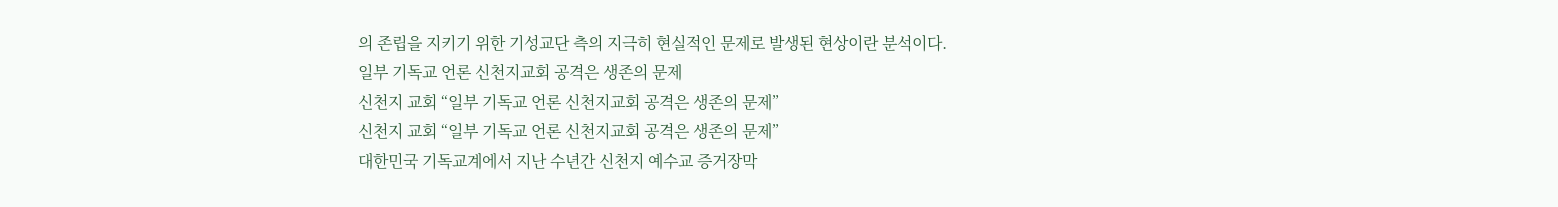의 존립을 지키기 위한 기성교단 측의 지극히 현실적인 문제로 발생된 현상이란 분석이다.
일부 기독교 언론 신천지교회 공격은 생존의 문제
신천지 교회 “일부 기독교 언론 신천지교회 공격은 생존의 문제”
신천지 교회 “일부 기독교 언론 신천지교회 공격은 생존의 문제”
대한민국 기독교계에서 지난 수년간 신천지 예수교 증거장막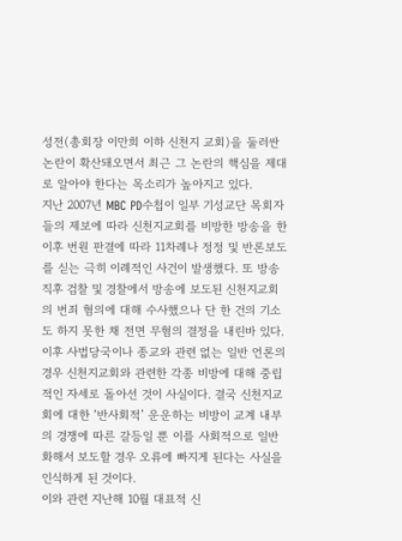성전(총회장 이만희 이하 신천지 교회)을 둘러싼 논란이 확산돼오면서 최근 그 논란의 핵심을 제대로 알아야 한다는 목소리가 높아지고 있다.
지난 2007년 MBC PD수첩이 일부 기성교단 목회자들의 제보에 따라 신천지교회를 비방한 방송을 한 이후 번원 판결에 따라 11차례나 정정 및 반론보도를 싣는 극히 이례적인 사건이 발생했다. 또 방송 직후 검찰 및 경찰에서 방송에 보도된 신천지교회의 번죄 혐의에 대해 수사했으나 단 한 건의 기소도 하지 못한 채 전면 무혐의 결정을 내린바 있다.
이후 사법당국이나 종교와 관련 없는 일반 언론의 경우 신천지교회와 관련한 각종 비방에 대해 중립적인 자세로 돌아선 것이 사실이다. 결국 신천지교회에 대한 ‘반사회적’ 운운하는 비방이 교계 내부의 경쟁에 따른 갈등일 뿐 이를 사회적으로 일반화해서 보도할 경우 오류에 빠지게 된다는 사실을 인식하게 된 것이다.
이와 관련 지난해 10월 대표적 신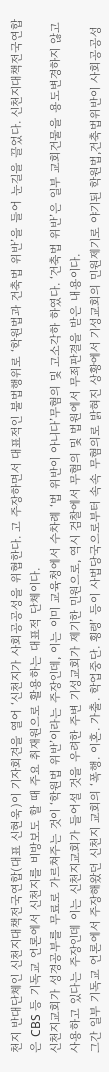천지 반대단체인 신천지대책전국연합(대표 신현욱)이 기자회견을 열어 ‘신천지가 사회공공성을 위협한다. 고 주장하면서 대표적인 불법행위로 ‘학원법과 건축법 위반’을 들어 눈길을 끌었다. 신천지대책전국연합은 CBS 등 기독교 언론에서 신천지를 비방보도 할 때 주요 취재원으로 활용하는 대표적 단체이다.
신천지교회가 성경공부를 무료로 가르쳐주는 것이 ‘학원법 위반’이라는 주장인데, 이는 이미 교육청에서 수차례 ‘법 위반이 아니다’무혐의 및 고소각하 하였다. ‘건축법 위반’은 일부 교회건물을 용도변경하지 않고 사용하고 있다는 주장인데 이는 신천지교회가 들어설 것을 우려한 주변 기성교회가 제기한 민원으로, 역시 검찰에서 무혐의 및 법원에서 무죄판결을 받은 내용이다.
그간 일부 기독교 언론에서 주장해왔던 신천지 교회의 ‘폭행. 이혼. 가출. 학업중단. 횡령’ 등이 사법당국으로부터 속속 무혐의로 밝혀진 상황에서 기성교회의 민원제기로 야기된 학원법,건축법위반이 사회공공성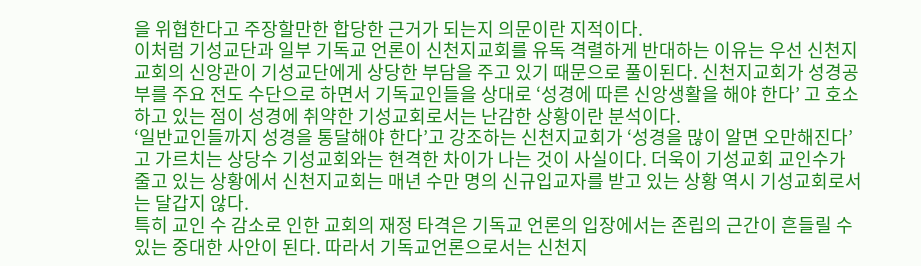을 위협한다고 주장할만한 합당한 근거가 되는지 의문이란 지적이다.
이처럼 기성교단과 일부 기독교 언론이 신천지교회를 유독 격렬하게 반대하는 이유는 우선 신천지교회의 신앙관이 기성교단에게 상당한 부담을 주고 있기 때문으로 풀이된다. 신천지교회가 성경공부를 주요 전도 수단으로 하면서 기독교인들을 상대로 ‘성경에 따른 신앙생활을 해야 한다’ 고 호소하고 있는 점이 성경에 취약한 기성교회로서는 난감한 상황이란 분석이다.
‘일반교인들까지 성경을 통달해야 한다’고 강조하는 신천지교회가 ‘성경을 많이 알면 오만해진다’고 가르치는 상당수 기성교회와는 현격한 차이가 나는 것이 사실이다. 더욱이 기성교회 교인수가 줄고 있는 상황에서 신천지교회는 매년 수만 명의 신규입교자를 받고 있는 상황 역시 기성교회로서는 달갑지 않다.
특히 교인 수 감소로 인한 교회의 재정 타격은 기독교 언론의 입장에서는 존립의 근간이 흔들릴 수 있는 중대한 사안이 된다. 따라서 기독교언론으로서는 신천지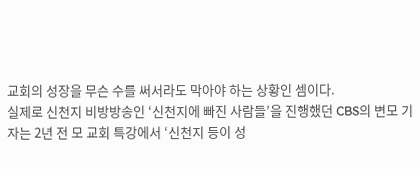교회의 성장을 무슨 수를 써서라도 막아야 하는 상황인 셈이다.
실제로 신천지 비방방송인 ‘신천지에 빠진 사람들’을 진행했던 CBS의 변모 기자는 2년 전 모 교회 특강에서 ‘신천지 등이 성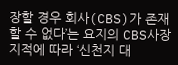장할 경우 회사(CBS)가 존재할 수 없다’는 요지의 CBS사장 지적에 따라 ‘신천지 대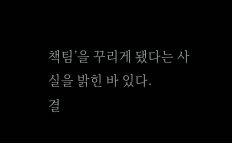책팀’을 꾸리게 됐다는 사실을 밝힌 바 있다.
결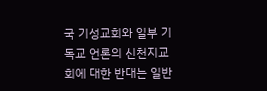국 기성교회와 일부 기독교 언론의 신천지교회에 대한 반대는 일반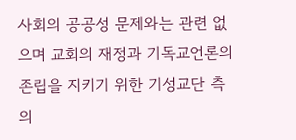사회의 공공성 문제와는 관련 없으며 교회의 재정과 기독교언론의 존립을 지키기 위한 기성교단 측의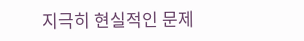지극히 현실적인 문제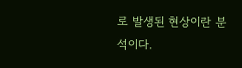로 발생된 현상이란 분석이다.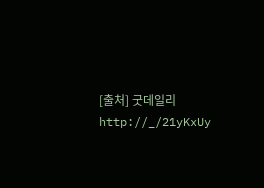[출처] 굿데일리 http://_/21yKxUy